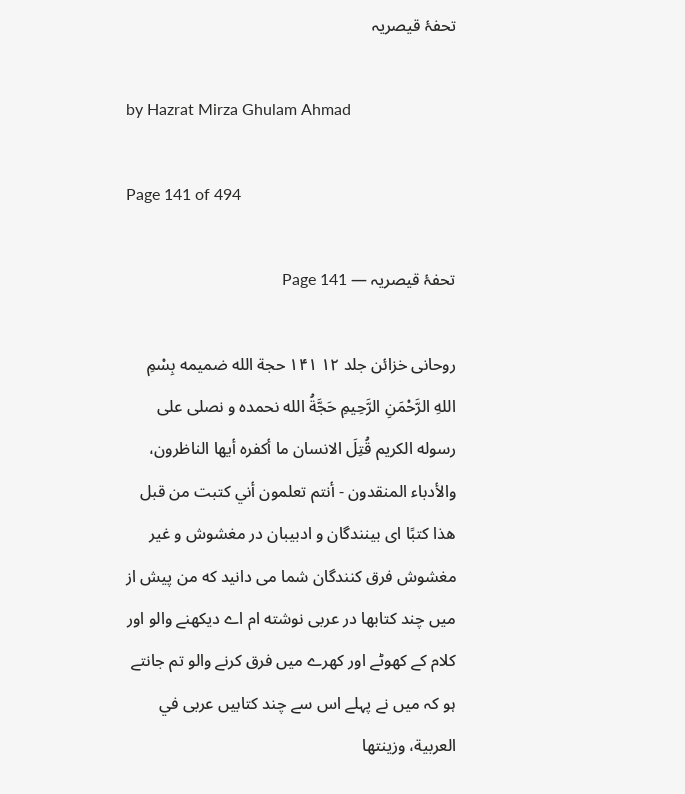تحفۂ قیصریہ

by Hazrat Mirza Ghulam Ahmad

Page 141 of 494

تحفۂ قیصریہ — Page 141

روحانی خزائن جلد ۱۲ ۱۴۱ حجة الله ضمیمه بِسْمِ اللهِ الرَّحْمَنِ الرَّحِيمِ حَجَّةُ الله نحمده و نصلی علی رسوله الكريم قُتِلَ الانسان ما أكفره أيها الناظرون، والأدباء المنقدون - أنتم تعلمون أني كتبت من قبل هذا كتبًا ای بینندگان و ادبیبان در مغشوش و غیر مغشوش فرق کنندگان شما می دانید که من پیش از میں چند کتابها در عربی نوشته ام اے دیکھنے والو اور کلام کے کھوٹے اور کھرے میں فرق کرنے والو تم جانتے ہو کہ میں نے پہلے اس سے چند کتابیں عربی في العربية، وزينتها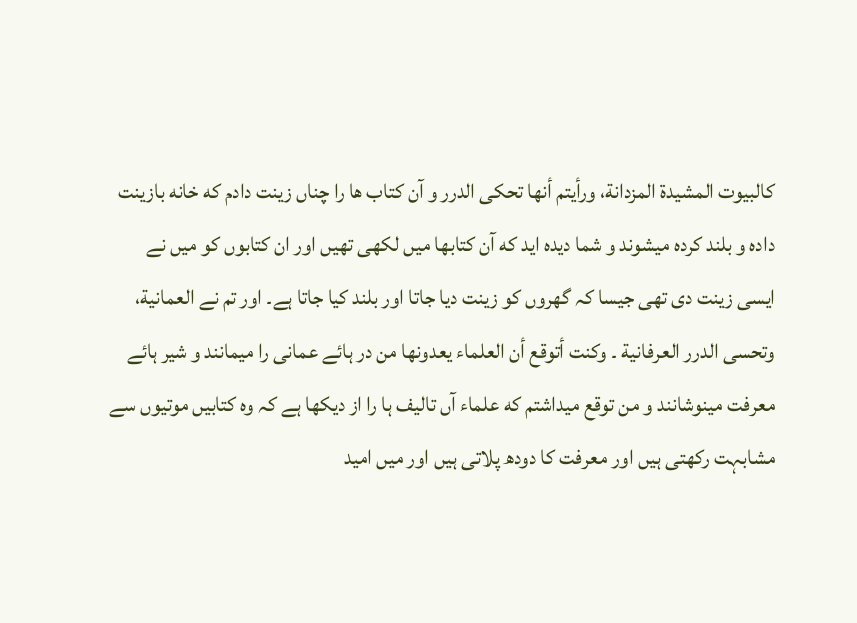كالبيوت المشيدة المزدانة، ورأيتم أنها تحكى الدرر و آن کتاب ها را چناں زینت دادم که خانه بازینت داده و بلند کرده میشوند و شما دیده اید که آن کتابها میں لکھی تھیں اور ان کتابوں کو میں نے ایسی زینت دی تھی جیسا کہ گھروں کو زینت دیا جاتا اور بلند کیا جاتا ہے۔ اور تم نے العمانية، وتحسى الدرر العرفانية ۔ وكنت أتوقع أن العلماء يعدونها من در ہائے عمانی را میمانند و شیر ہائے معرفت مینوشانند و من توقع میداشتم که علماء آں تالیف ہا را از دیکھا ہے کہ وہ کتابیں موتیوں سے مشابہت رکھتی ہیں اور معرفت کا دودھ پلاتی ہیں اور میں امید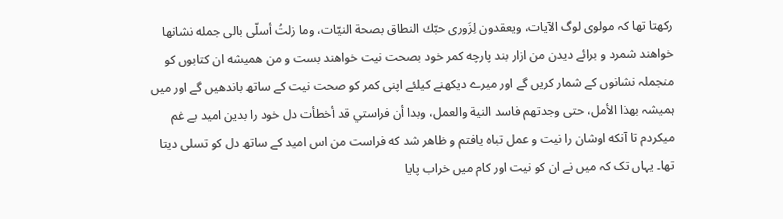رکھتا تھا کہ مولوی لوگ الآيات، ويعقدون لِزَورى حبّك النطاق بصحة النيّات، وما زلتُ أسلّى بالى جمله نشانها خواهند شمرد و برائے دیدن من ازار بند پارچه کمر خود بصحت نیت خواهند بست و من همیشه ان کتابوں کو منجملہ نشانوں کے شمار کریں گے اور میرے دیکھنے کیلئے اپنی کمر کو صحت نیت کے ساتھ باندھیں گے اور میں ہمیشہ بهذا الأمل، حتى وجدتهم فاسد النية والعمل، وبدا أن فراستي قد أخطأت دل خود را بدین امید بے غم میکردم تا آنکه اوشان را نیت و عمل تباه یافتم و ظاهر شد که فراست من اس امید کے ساتھ دل کو تسلی دیتا تھا۔ یہاں تک کہ میں نے ان کو نیت اور کام میں خراب پایا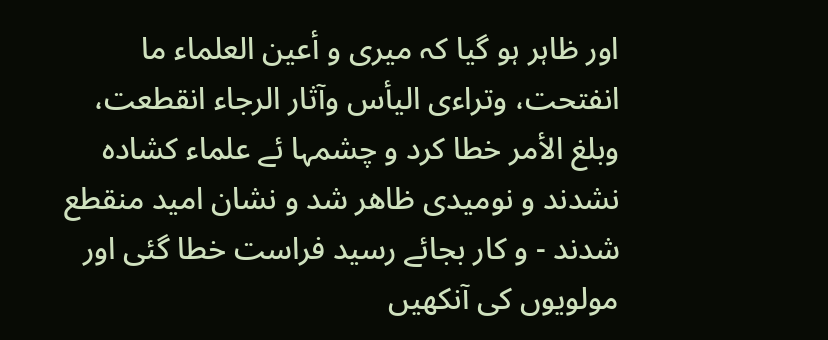اور ظاہر ہو گیا کہ میری و أعين العلماء ما انفتحت، وتراءى اليأس وآثار الرجاء انقطعت، وبلغ الأمر خطا کرد و چشمہا ئے علماء کشاده نشدند و نومیدی ظاهر شد و نشان امید منقطع شدند - و کار بجائے رسید فراست خطا گئی اور مولویوں کی آنکھیں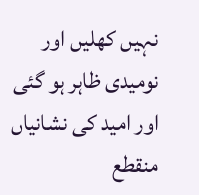نہیں کھلیں اور نومیدی ظاہر ہو گئی اور امید کی نشانیاں منقطع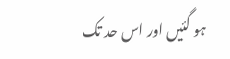ہو گئیں اور اس حد تک